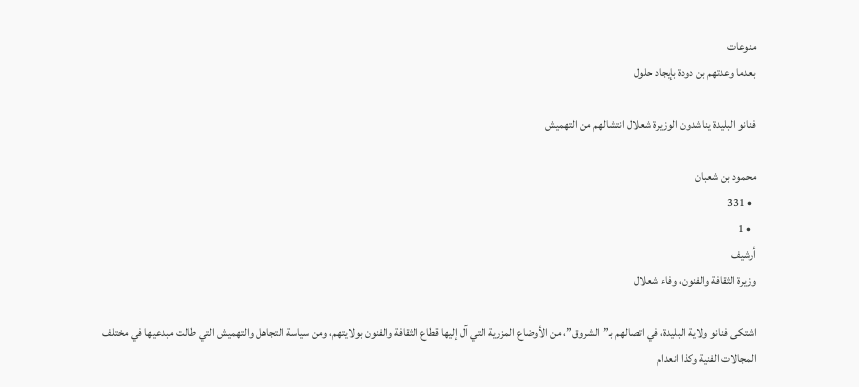منوعات
بعدما وعدتهم بن دودة بإيجاد حلول

فنانو البليدة يناشدون الوزيرة شعلال انتشالهم من التهميش

محمود بن شعبان
  • 331
  • 1
أرشيف
وزيرة الثقافة والفنون، وفاء شعلال

اشتكى فنانو ولاية البليدة، في اتصالهم بـ”الشروق”، من الأوضاع المزرية التي آل إليها قطاع الثقافة والفنون بولايتهم، ومن سياسة التجاهل والتهميش التي طالت مبدعيها في مختلف المجالات الفنية وكذا انعدام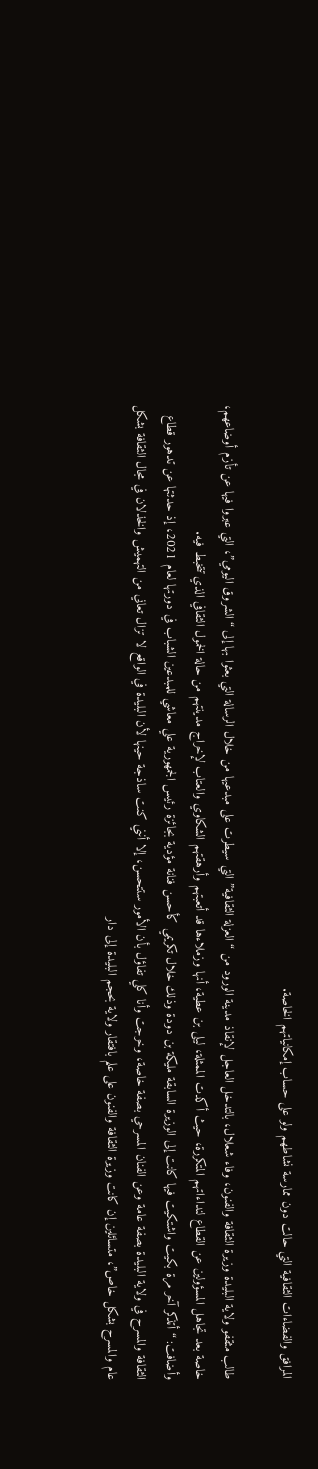المرافق والفضاءات الثقافية التي حالت دون ممارسة نشاطهم ولو على حساب إمكانياتهم الخاصة.

طالب مثقفو ولاية البليدة وزيرة الثقافة والفنون، وفاء شعلال، بالتدخل العاجل لإنقاذ مدينة الورود من “العزلة الثقافية” التي سيطرت على مبدعيها من خلال الرسالة التي بعثوا بها إلى “الشروق اليومي”، التي عبروا فيها عن تأزم أوضاعهم، خاصة بعد تجاهل المسؤولين عن القطاع لنداءاتهم المتكررة، حيث أكدت الممثلة، ليلى بن عطية، أنها وزملاءها قد أتعبتهم وأرهقتهم الشكاوي والعتاب لإخراج مدينتهم من حالة الخمول الثقافي الذي تتخبط فيه.
وأضافت: “أتذكر آخر مرة بكيت واشتكيت فيها كانت إلى الوزيرة السابقة مليكة بن دودة وذلك خلال تكريمي كأحسن فنانة مؤدية بجائزة رئيس الجمهورية علي معاشي للمبدعين الشباب في دورتها لعام 2021، إذ حدثتها عن تدهور قطاع الثقافة والمسرح في ولاية البليدة بصفة عامة وعن الفنان المسرحي بصفة خاصة، وخرجت وأنا كلي تفاؤل بأن الأمور ستتحسن، إلا أنني كنت ساذجة حينها لأن البليدة في الواقع لا تزال تعاني من التهميش والخذلان في مجال الثقافة بشكل عام والمسرح بشكل خاص”، متسائلين إن كانت وزيرة الثقافة والفنون على علم بافتقار ولاية بحجم البليدة إلى دار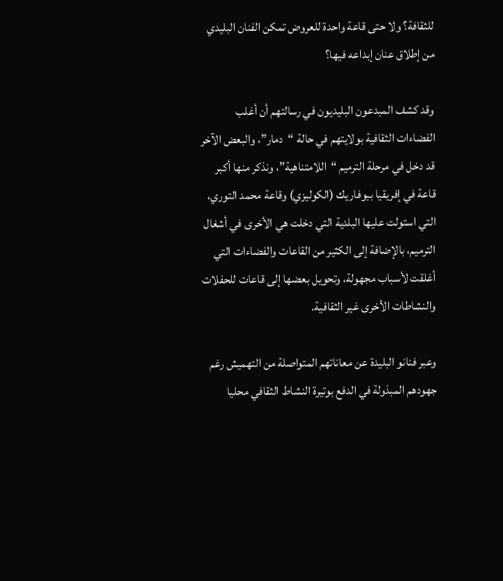للثقافة؟ ولا حتى قاعة واحدة للعروض تمكن الفنان البليدي من إطلاق عنان إبداعه فيها؟

وقد كشف المبدعون البليديون في رسالتهم أن أغلب الفضاءات الثقافية بولايتهم في حالة “دمار”، والبعض الآخر قد دخل في مرحلة الترميم “اللامتناهية”، ونذكر منها أكبر قاعة في إفريقيا ببوفاريك (الكوليزي) وقاعة محمد التوري، التي استولت عليها البلدية التي دخلت هي الأخرى في أشغال الترميم، بالإضافة إلى الكثير من القاعات والفضاءات التي أغلقت لأسباب مجهولة، وتحويل بعضها إلى قاعات للحفلات والنشاطات الأخرى غير الثقافية.

وعبر فنانو البليدة عن معاناتهم المتواصلة من التهميش رغم جهودهم المبذولة في الدفع بوتيرة النشاط الثقافي محليا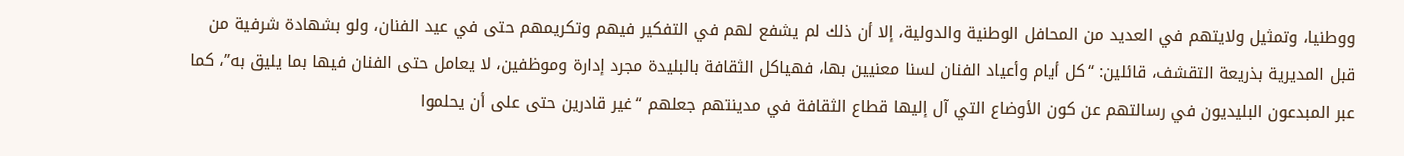ووطنيا، وتمثيل ولايتهم في العديد من المحافل الوطنية والدولية، إلا أن ذلك لم يشفع لهم في التفكير فيهم وتكريمهم حتى في عيد الفنان، ولو بشهادة شرفية من قبل المديرية بذريعة التقشف، قائلين: “كل أيام وأعياد الفنان لسنا معنيين بها، فهياكل الثقافة بالبليدة مجرد إدارة وموظفين، لا يعامل حتى الفنان فيها بما يليق به”، كما عبر المبدعون البليديون في رسالتهم عن كون الأوضاع التي آل إليها قطاع الثقافة في مدينتهم جعلهم “غير قادرين حتى على أن يحلموا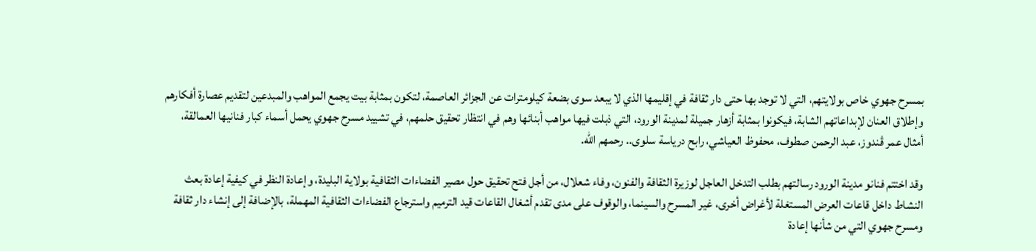بمسرح جهوي خاص بولايتهم، التي لا توجد بها حتى دار ثقافة في إقليمها الذي لا يبعد سوى بضعة كيلومترات عن الجزائر العاصمة، لتكون بمثابة بيت يجمع المواهب والمبدعين لتقديم عصارة أفكارهم وإطلاق العنان لإبداعاتهم الشابة، فيكونوا بمثابة أزهار جميلة لمدينة الورود، التي ذبلت فيها مواهب أبنائها وهم في انتظار تحقيق حلمهم، في تشييد مسرح جهوي يحمل أسماء كبار فنانيها العمالقة، أمثال عمر ڨندوز، عبد الرحمن صطوف، محفوظ العياشي، رابح درياسة سلوى.. رحمهم الله.

وقد اختتم فنانو مدينة الورود رسالتهم بطلب التدخل العاجل لوزيرة الثقافة والفنون، وفاء شعلال، من أجل فتح تحقيق حول مصير الفضاءات الثقافية بولاية البليدة، وإعادة النظر في كيفية إعادة بعث النشاط داخل قاعات العرض المستغلة لأغراض أخرى، غير المسرح والسينما، والوقوف على مدى تقدم أشغال القاعات قيد الترميم واسترجاع الفضاءات الثقافية المهملة، بالإضافة إلى إنشاء دار ثقافة ومسرح جهوي التي من شأنها إعادة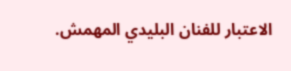الاعتبار للفنان البليدي المهمش.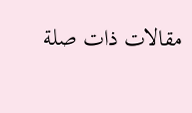مقالات ذات صلة